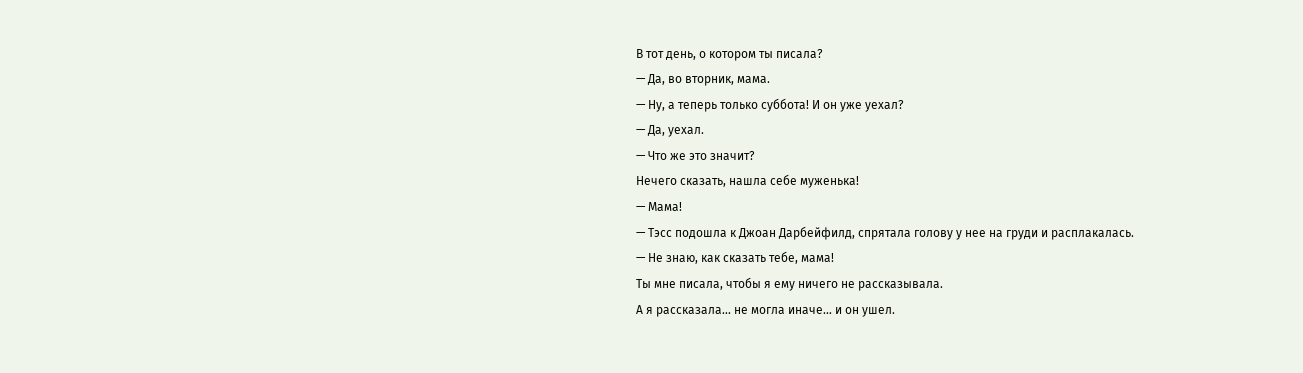В тот день, о котором ты писала?
— Да, во вторник, мама.
— Ну, а теперь только суббота! И он уже уехал?
— Да, уехал.
— Что же это значит?
Нечего сказать, нашла себе муженька!
— Мама!
— Тэсс подошла к Джоан Дарбейфилд, спрятала голову у нее на груди и расплакалась.
— Не знаю, как сказать тебе, мама!
Ты мне писала, чтобы я ему ничего не рассказывала.
А я рассказала… не могла иначе… и он ушел.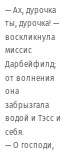— Ах, дурочка ты, дурочка! — воскликнула миссис Дарбейфилд; от волнения она забрызгала водой и Тэсс и себя.
— О господи,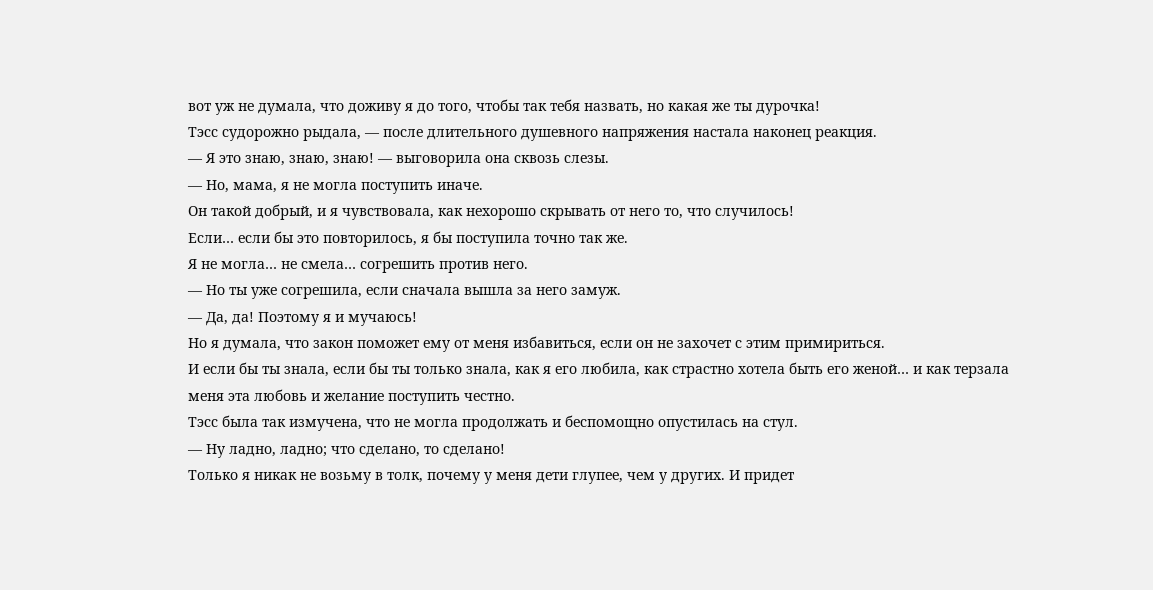вот уж не думала, что доживу я до того, чтобы так тебя назвать, но какая же ты дурочка!
Тэсс судорожно рыдала, — после длительного душевного напряжения настала наконец реакция.
— Я это знаю, знаю, знаю! — выговорила она сквозь слезы.
— Но, мама, я не могла поступить иначе.
Он такой добрый, и я чувствовала, как нехорошо скрывать от него то, что случилось!
Если… если бы это повторилось, я бы поступила точно так же.
Я не могла… не смела… согрешить против него.
— Но ты уже согрешила, если сначала вышла за него замуж.
— Да, да! Поэтому я и мучаюсь!
Но я думала, что закон поможет ему от меня избавиться, если он не захочет с этим примириться.
И если бы ты знала, если бы ты только знала, как я его любила, как страстно хотела быть его женой… и как терзала меня эта любовь и желание поступить честно.
Тэсс была так измучена, что не могла продолжать и беспомощно опустилась на стул.
— Ну ладно, ладно; что сделано, то сделано!
Только я никак не возьму в толк, почему у меня дети глупее, чем у других. И придет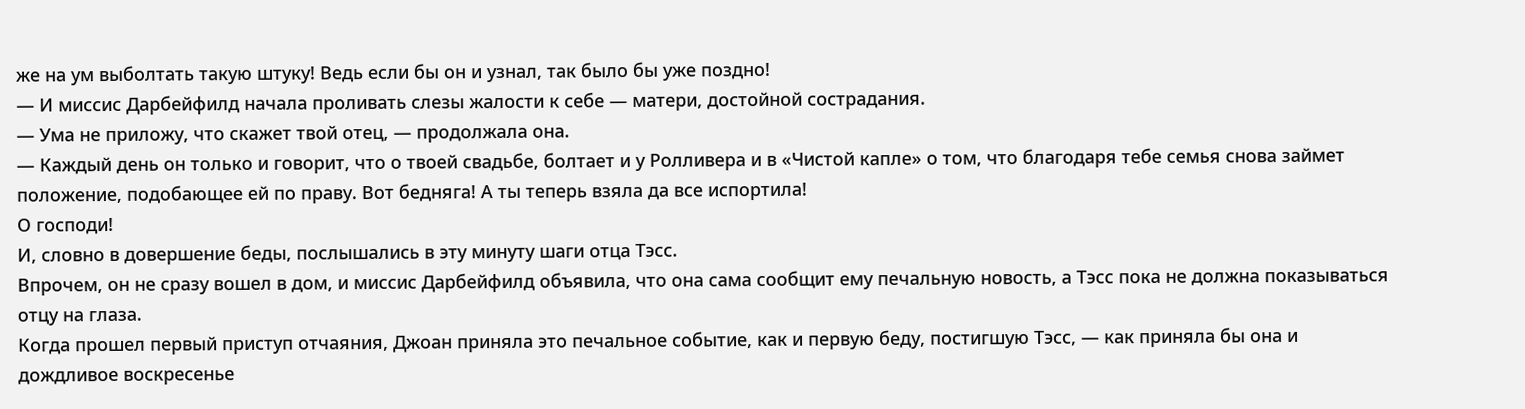же на ум выболтать такую штуку! Ведь если бы он и узнал, так было бы уже поздно!
— И миссис Дарбейфилд начала проливать слезы жалости к себе — матери, достойной сострадания.
— Ума не приложу, что скажет твой отец, — продолжала она.
— Каждый день он только и говорит, что о твоей свадьбе, болтает и у Ролливера и в «Чистой капле» о том, что благодаря тебе семья снова займет положение, подобающее ей по праву. Вот бедняга! А ты теперь взяла да все испортила!
О господи!
И, словно в довершение беды, послышались в эту минуту шаги отца Тэсс.
Впрочем, он не сразу вошел в дом, и миссис Дарбейфилд объявила, что она сама сообщит ему печальную новость, а Тэсс пока не должна показываться отцу на глаза.
Когда прошел первый приступ отчаяния, Джоан приняла это печальное событие, как и первую беду, постигшую Тэсс, — как приняла бы она и дождливое воскресенье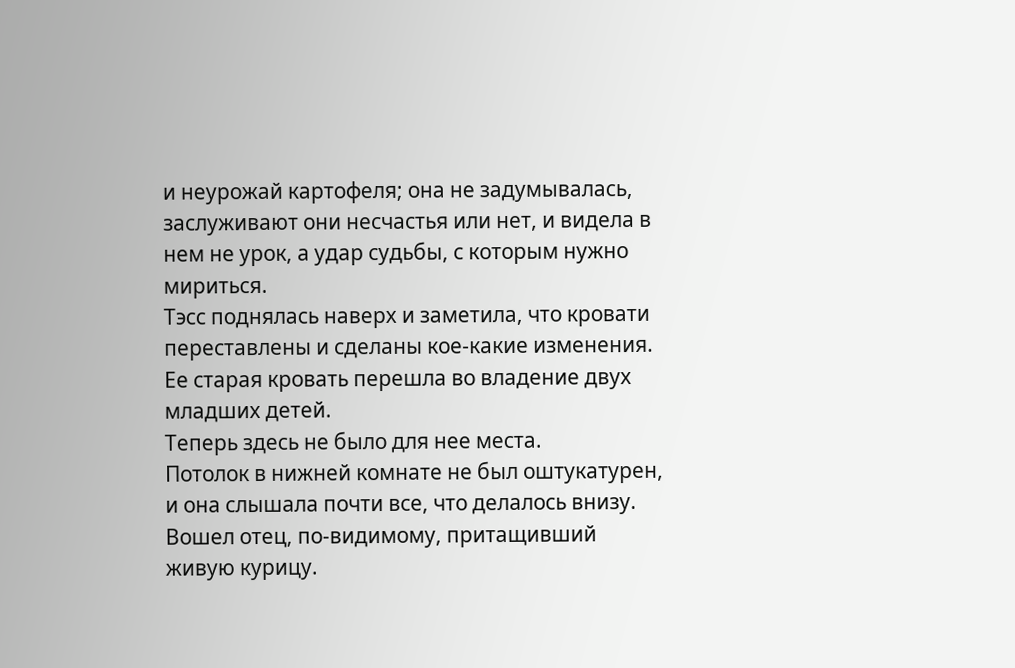и неурожай картофеля; она не задумывалась, заслуживают они несчастья или нет, и видела в нем не урок, а удар судьбы, с которым нужно мириться.
Тэсс поднялась наверх и заметила, что кровати переставлены и сделаны кое-какие изменения.
Ее старая кровать перешла во владение двух младших детей.
Теперь здесь не было для нее места.
Потолок в нижней комнате не был оштукатурен, и она слышала почти все, что делалось внизу.
Вошел отец, по-видимому, притащивший живую курицу.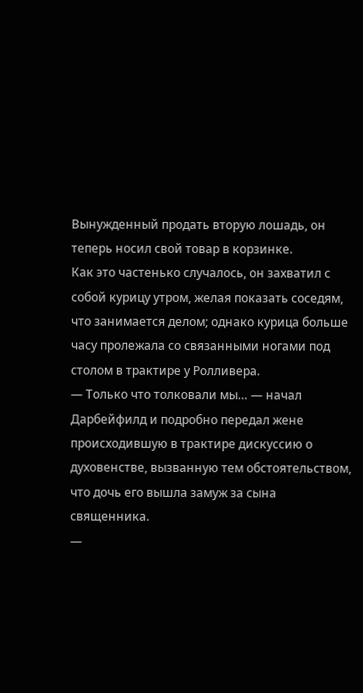Вынужденный продать вторую лошадь, он теперь носил свой товар в корзинке.
Как это частенько случалось, он захватил с собой курицу утром, желая показать соседям, что занимается делом; однако курица больше часу пролежала со связанными ногами под столом в трактире у Ролливера.
— Только что толковали мы… — начал Дарбейфилд и подробно передал жене происходившую в трактире дискуссию о духовенстве, вызванную тем обстоятельством, что дочь его вышла замуж за сына священника.
—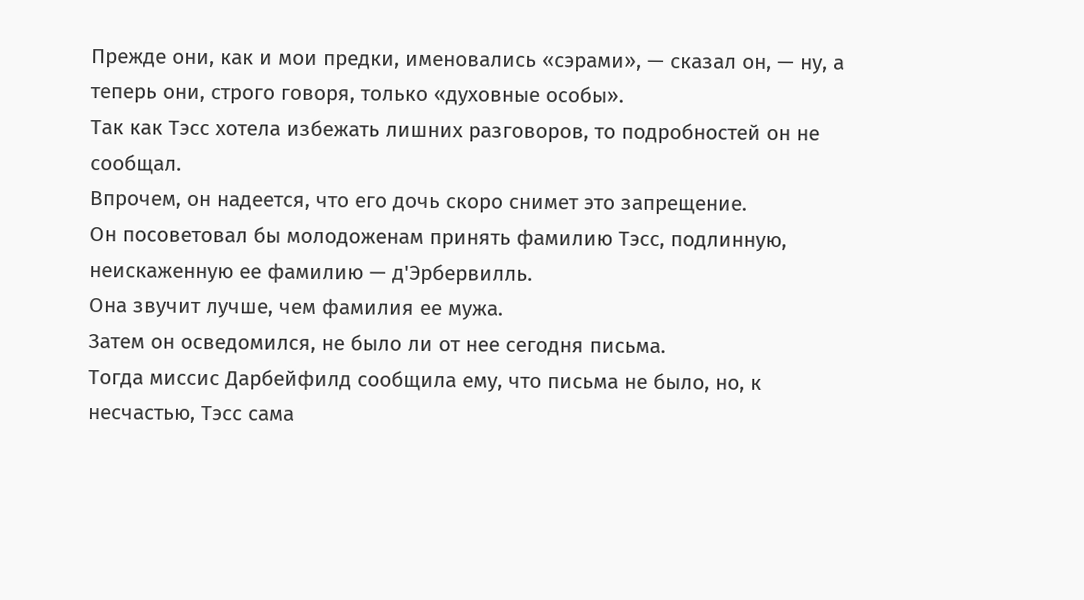Прежде они, как и мои предки, именовались «сэрами», — сказал он, — ну, а теперь они, строго говоря, только «духовные особы».
Так как Тэсс хотела избежать лишних разговоров, то подробностей он не сообщал.
Впрочем, он надеется, что его дочь скоро снимет это запрещение.
Он посоветовал бы молодоженам принять фамилию Тэсс, подлинную, неискаженную ее фамилию — д'Эрбервилль.
Она звучит лучше, чем фамилия ее мужа.
Затем он осведомился, не было ли от нее сегодня письма.
Тогда миссис Дарбейфилд сообщила ему, что письма не было, но, к несчастью, Тэсс сама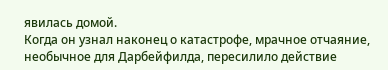явилась домой.
Когда он узнал наконец о катастрофе, мрачное отчаяние, необычное для Дарбейфилда, пересилило действие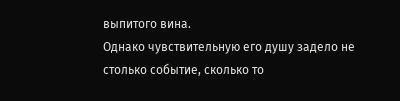выпитого вина.
Однако чувствительную его душу задело не столько событие, сколько то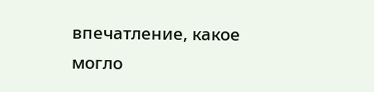впечатление, какое могло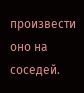произвести оно на соседей.